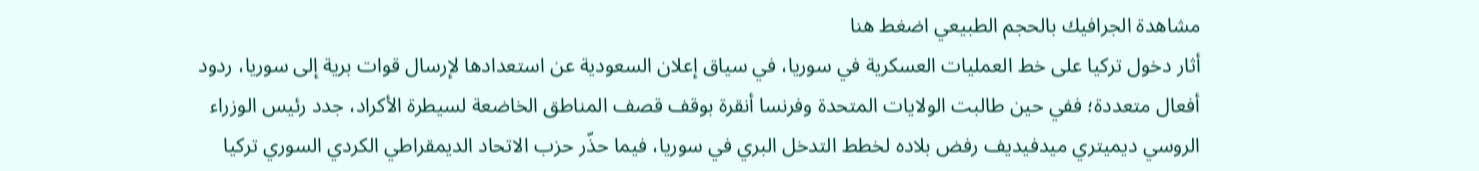مشاهدة الجرافيك بالحجم الطبيعي اضغط هنا
أثار دخول تركيا على خط العمليات العسكرية في سوريا، في سياق إعلان السعودية عن استعدادها لإرسال قوات برية إلى سوريا، ردود أفعال متعددة؛ ففي حين طالبت الولايات المتحدة وفرنسا أنقرة بوقف قصف المناطق الخاضعة لسيطرة الأكراد، جدد رئيس الوزراء الروسي ديميتري ميدفيديف رفض بلاده لخطط التدخل البري في سوريا، فيما حذّر حزب الاتحاد الديمقراطي الكردي السوري تركيا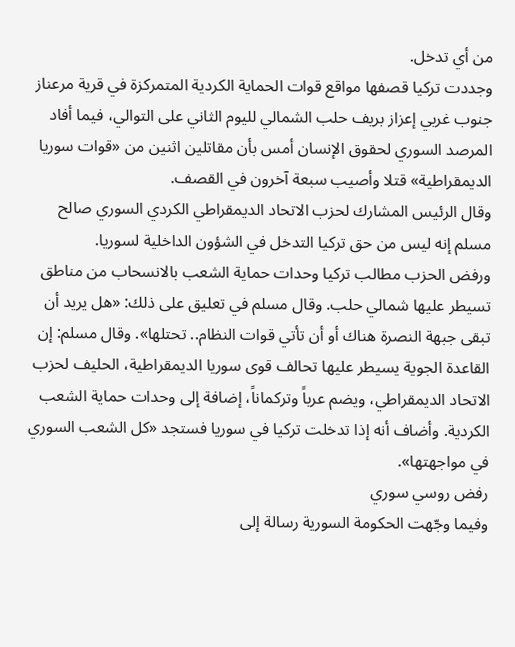من أي تدخل.
وجددت تركيا قصفها مواقع قوات الحماية الكردية المتمركزة في قرية مرعناز جنوب غربي إعزاز بريف حلب الشمالي لليوم الثاني على التوالي، فيما أفاد المرصد السوري لحقوق الإنسان أمس بأن مقاتلين اثنين من «قوات سوريا الديمقراطية» قتلا وأصيب سبعة آخرون في القصف.
وقال الرئيس المشارك لحزب الاتحاد الديمقراطي الكردي السوري صالح مسلم إنه ليس من حق تركيا التدخل في الشؤون الداخلية لسوريا.
ورفض الحزب مطالب تركيا وحدات حماية الشعب بالانسحاب من مناطق تسيطر عليها شمالي حلب. وقال مسلم في تعليق على ذلك: «هل يريد أن تبقى جبهة النصرة هناك أو أن تأتي قوات النظام.. تحتلها». وقال مسلم: إن القاعدة الجوية يسيطر عليها تحالف قوى سوريا الديمقراطية، الحليف لحزب الاتحاد الديمقراطي، ويضم عرباً وتركماناً، إضافة إلى وحدات حماية الشعب الكردية. وأضاف أنه إذا تدخلت تركيا في سوريا فستجد «كل الشعب السوري في مواجهتها».
رفض روسي سوري
وفيما وجّهت الحكومة السورية رسالة إلى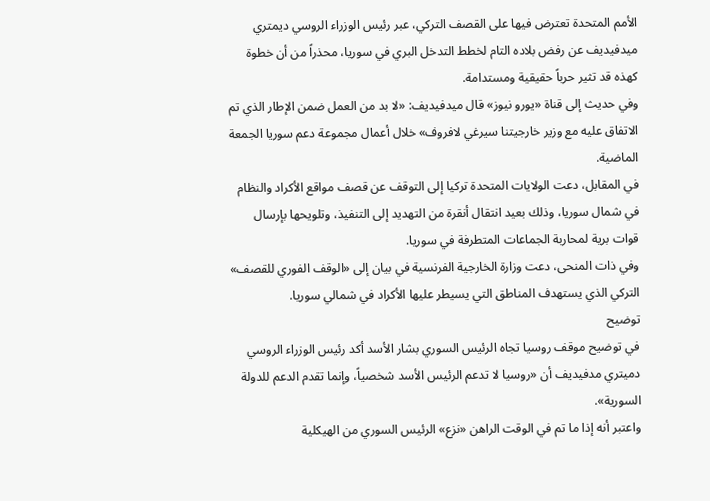الأمم المتحدة تعترض فيها على القصف التركي، عبر رئيس الوزراء الروسي ديمتري ميدفيديف عن رفض بلاده التام لخطط التدخل البري في سوريا، محذراً من أن خطوة كهذه قد تثير حرباً حقيقية ومستدامة.
وفي حديث إلى قناة «يورو نيوز» قال ميدفيديف: «لا بد من العمل ضمن الإطار الذي تم الاتفاق عليه مع وزير خارجيتنا سيرغي لافروف» خلال أعمال مجموعة دعم سوريا الجمعة الماضية.
في المقابل، دعت الولايات المتحدة تركيا إلى التوقف عن قصف مواقع الأكراد والنظام في شمال سوريا، وذلك بعيد انتقال أنقرة من التهديد إلى التنفيذ، وتلويحها بإرسال قوات برية لمحاربة الجماعات المتطرفة في سوريا.
وفي ذات المنحى، دعت وزارة الخارجية الفرنسية في بيان إلى «الوقف الفوري للقصف» التركي الذي يستهدف المناطق التي يسيطر عليها الأكراد في شمالي سوريا.
توضيح
في توضيح موقف روسيا تجاه الرئيس السوري بشار الأسد أكد رئيس الوزراء الروسي دميتري مدفيديف أن «روسيا لا تدعم الرئيس الأسد شخصياً، وإنما تقدم الدعم للدولة السورية».
واعتبر أنه إذا ما تم في الوقت الراهن «نزع» الرئيس السوري من الهيكلية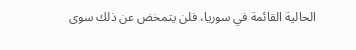الحالية القائمة في سوريا، فلن يتمخض عن ذلك سوى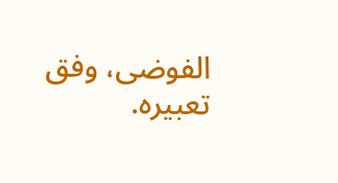الفوضى، وفق تعبيره.